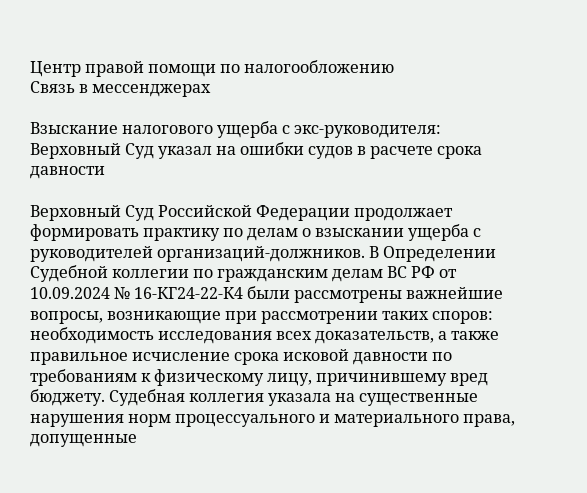Центр правой помощи по налогообложению
Связь в мессенджерах

Взыскание налогового ущерба с экс-руководителя: Верховный Суд указал на ошибки судов в расчете срока давности

Верховный Суд Российской Федерации продолжает формировать практику по делам о взыскании ущерба с руководителей организаций-должников. В Определении Судебной коллегии по гражданским делам ВС РФ от 10.09.2024 № 16-КГ24-22-К4 были рассмотрены важнейшие вопросы, возникающие при рассмотрении таких споров: необходимость исследования всех доказательств, а также правильное исчисление срока исковой давности по требованиям к физическому лицу, причинившему вред бюджету. Судебная коллегия указала на существенные нарушения норм процессуального и материального права, допущенные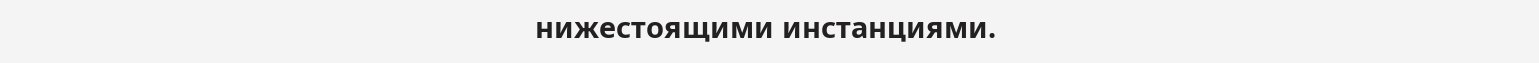нижестоящими инстанциями.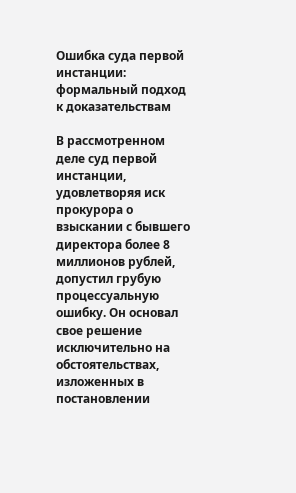Ошибка суда первой инстанции: формальный подход к доказательствам

В рассмотренном деле суд первой инстанции, удовлетворяя иск прокурора о взыскании с бывшего директора более 8 миллионов рублей, допустил грубую процессуальную ошибку. Он основал свое решение исключительно на обстоятельствах, изложенных в постановлении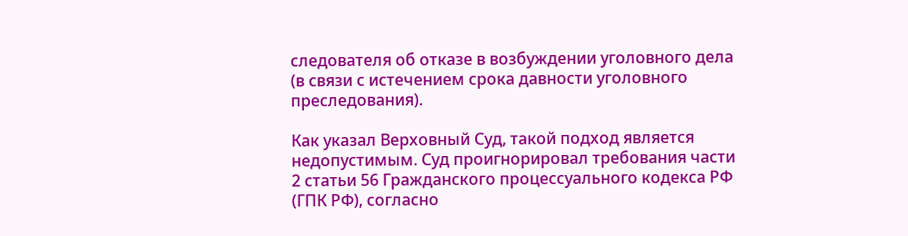следователя об отказе в возбуждении уголовного дела (в связи с истечением срока давности уголовного преследования).

Как указал Верховный Суд, такой подход является недопустимым. Суд проигнорировал требования части 2 статьи 56 Гражданского процессуального кодекса РФ (ГПК РФ), согласно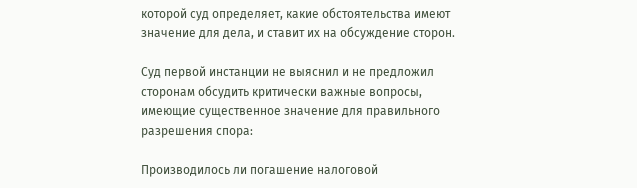которой суд определяет, какие обстоятельства имеют значение для дела, и ставит их на обсуждение сторон.

Суд первой инстанции не выяснил и не предложил сторонам обсудить критически важные вопросы, имеющие существенное значение для правильного разрешения спора:

Производилось ли погашение налоговой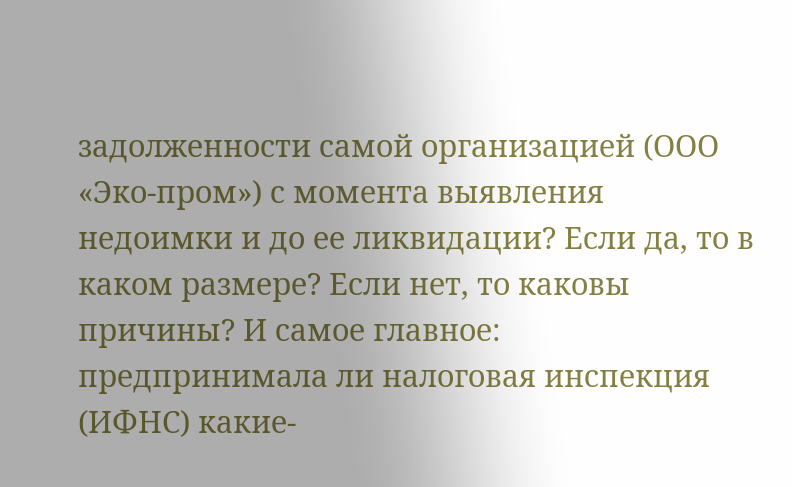задолженности самой организацией (ООО «Эко-пром») с момента выявления недоимки и до ее ликвидации? Если да, то в каком размере? Если нет, то каковы причины? И самое главное: предпринимала ли налоговая инспекция (ИФНС) какие-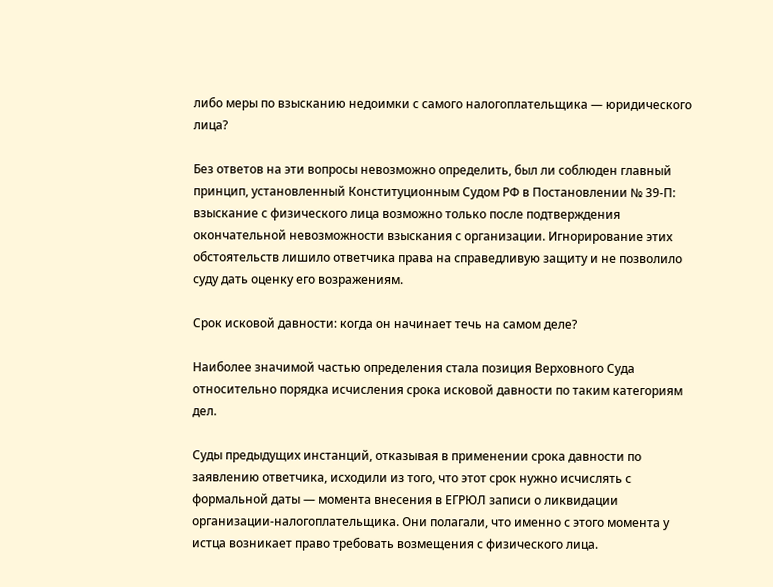либо меры по взысканию недоимки с самого налогоплательщика — юридического лица?

Без ответов на эти вопросы невозможно определить, был ли соблюден главный принцип, установленный Конституционным Судом РФ в Постановлении № 39-П: взыскание с физического лица возможно только после подтверждения окончательной невозможности взыскания с организации. Игнорирование этих обстоятельств лишило ответчика права на справедливую защиту и не позволило суду дать оценку его возражениям.

Срок исковой давности: когда он начинает течь на самом деле?

Наиболее значимой частью определения стала позиция Верховного Суда относительно порядка исчисления срока исковой давности по таким категориям дел.

Суды предыдущих инстанций, отказывая в применении срока давности по заявлению ответчика, исходили из того, что этот срок нужно исчислять с формальной даты — момента внесения в ЕГРЮЛ записи о ликвидации организации-налогоплательщика. Они полагали, что именно с этого момента у истца возникает право требовать возмещения с физического лица.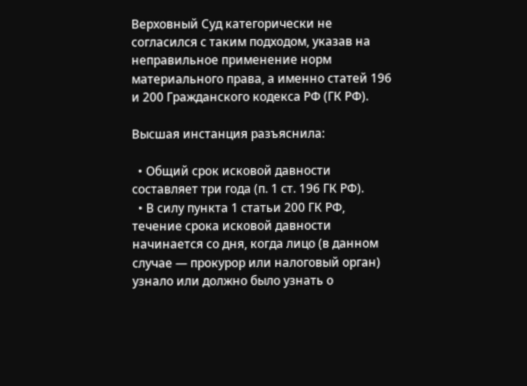Верховный Суд категорически не согласился с таким подходом, указав на неправильное применение норм материального права, а именно статей 196 и 200 Гражданского кодекса РФ (ГК РФ).

Высшая инстанция разъяснила:

  • Общий срок исковой давности составляет три года (п. 1 ст. 196 ГК РФ).
  • В силу пункта 1 статьи 200 ГК РФ, течение срока исковой давности начинается со дня, когда лицо (в данном случае — прокурор или налоговый орган) узнало или должно было узнать о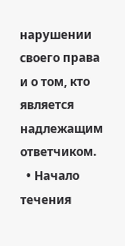нарушении своего права и о том, кто является надлежащим ответчиком.
  • Начало течения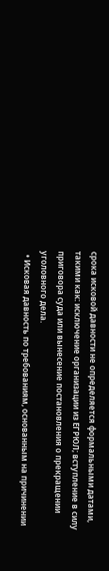срока исковой давности не определяется формальными датами, такими как: исключение организации из ЕГРЮЛ; вступление в силу приговора суда или вынесение постановления о прекращении уголовного дела.
  • Исковая давность по требованиям, основанным на причинении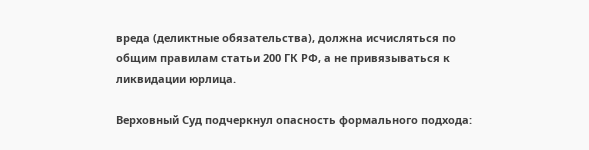вреда (деликтные обязательства), должна исчисляться по общим правилам статьи 200 ГК РФ, а не привязываться к ликвидации юрлица.

Верховный Суд подчеркнул опасность формального подхода: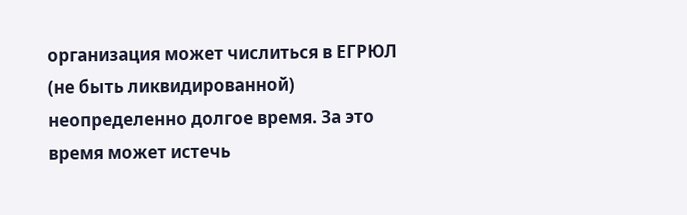организация может числиться в ЕГРЮЛ (не быть ликвидированной) неопределенно долгое время. За это время может истечь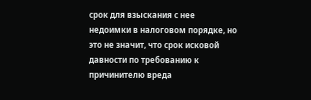срок для взыскания с нее недоимки в налоговом порядке, но это не значит, что срок исковой давности по требованию к причинителю вреда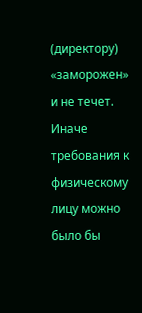(директору) «заморожен» и не течет. Иначе требования к физическому лицу можно было бы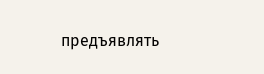предъявлять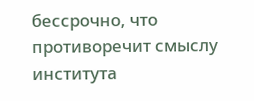бессрочно, что противоречит смыслу института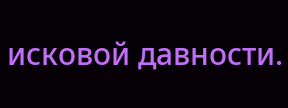исковой давности.